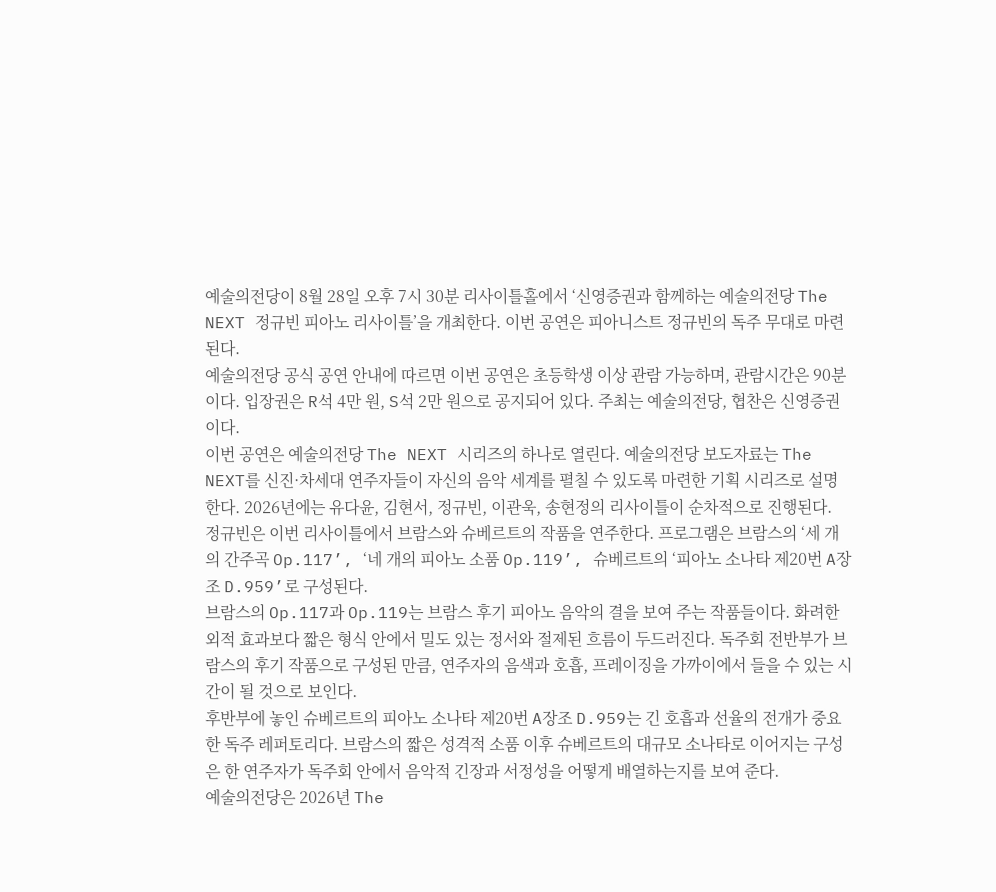예술의전당이 8월 28일 오후 7시 30분 리사이틀홀에서 ‘신영증권과 함께하는 예술의전당 The NEXT 정규빈 피아노 리사이틀’을 개최한다. 이번 공연은 피아니스트 정규빈의 독주 무대로 마련된다.
예술의전당 공식 공연 안내에 따르면 이번 공연은 초등학생 이상 관람 가능하며, 관람시간은 90분이다. 입장권은 R석 4만 원, S석 2만 원으로 공지되어 있다. 주최는 예술의전당, 협찬은 신영증권이다.
이번 공연은 예술의전당 The NEXT 시리즈의 하나로 열린다. 예술의전당 보도자료는 The NEXT를 신진·차세대 연주자들이 자신의 음악 세계를 펼칠 수 있도록 마련한 기획 시리즈로 설명한다. 2026년에는 유다윤, 김현서, 정규빈, 이관욱, 송현정의 리사이틀이 순차적으로 진행된다.
정규빈은 이번 리사이틀에서 브람스와 슈베르트의 작품을 연주한다. 프로그램은 브람스의 ‘세 개의 간주곡 Op.117’, ‘네 개의 피아노 소품 Op.119’, 슈베르트의 ‘피아노 소나타 제20번 A장조 D.959’로 구성된다.
브람스의 Op.117과 Op.119는 브람스 후기 피아노 음악의 결을 보여 주는 작품들이다. 화려한 외적 효과보다 짧은 형식 안에서 밀도 있는 정서와 절제된 흐름이 두드러진다. 독주회 전반부가 브람스의 후기 작품으로 구성된 만큼, 연주자의 음색과 호흡, 프레이징을 가까이에서 들을 수 있는 시간이 될 것으로 보인다.
후반부에 놓인 슈베르트의 피아노 소나타 제20번 A장조 D.959는 긴 호흡과 선율의 전개가 중요한 독주 레퍼토리다. 브람스의 짧은 성격적 소품 이후 슈베르트의 대규모 소나타로 이어지는 구성은 한 연주자가 독주회 안에서 음악적 긴장과 서정성을 어떻게 배열하는지를 보여 준다.
예술의전당은 2026년 The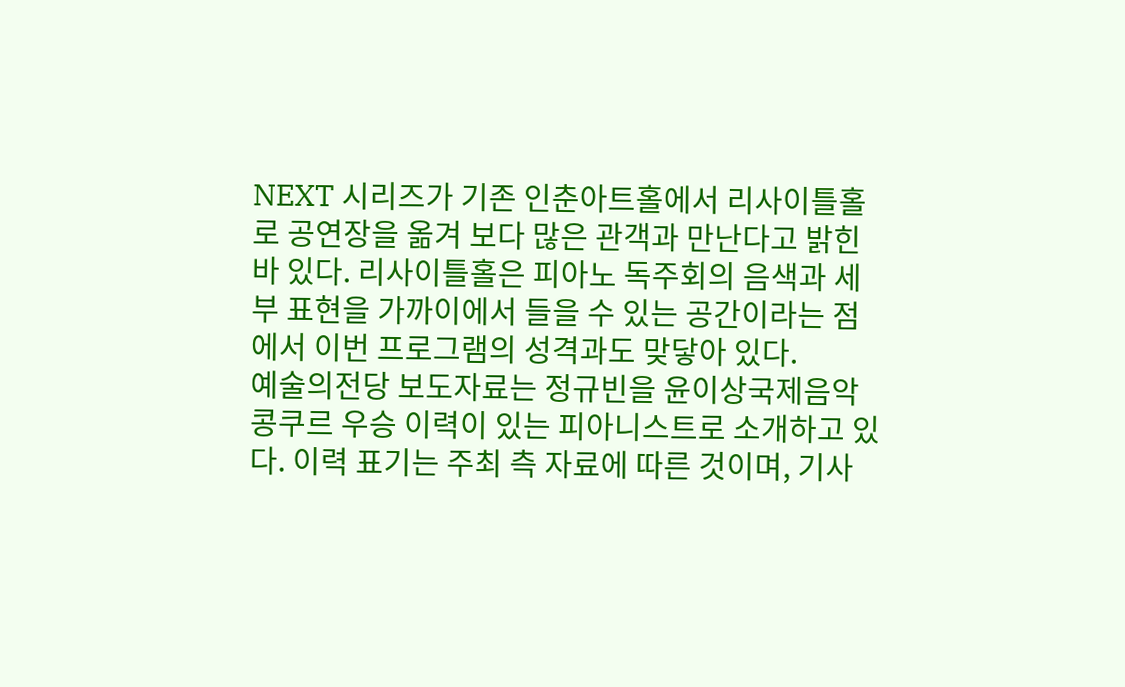NEXT 시리즈가 기존 인춘아트홀에서 리사이틀홀로 공연장을 옮겨 보다 많은 관객과 만난다고 밝힌 바 있다. 리사이틀홀은 피아노 독주회의 음색과 세부 표현을 가까이에서 들을 수 있는 공간이라는 점에서 이번 프로그램의 성격과도 맞닿아 있다.
예술의전당 보도자료는 정규빈을 윤이상국제음악콩쿠르 우승 이력이 있는 피아니스트로 소개하고 있다. 이력 표기는 주최 측 자료에 따른 것이며, 기사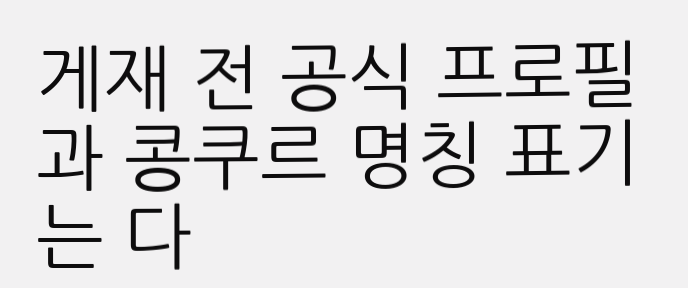게재 전 공식 프로필과 콩쿠르 명칭 표기는 다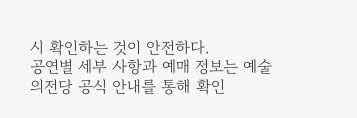시 확인하는 것이 안전하다.
공연별 세부 사항과 예매 정보는 예술의전당 공식 안내를 통해 확인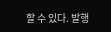할 수 있다. 발행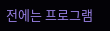전에는 프로그램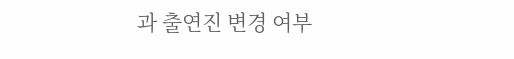과 출연진 변경 여부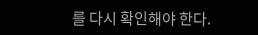를 다시 확인해야 한다.